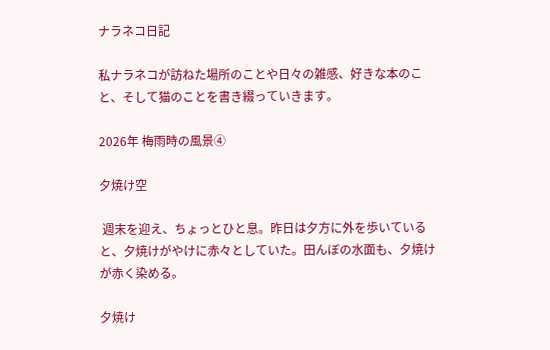ナラネコ日記

私ナラネコが訪ねた場所のことや日々の雑感、好きな本のこと、そして猫のことを書き綴っていきます。

2026年 梅雨時の風景④

夕焼け空

 週末を迎え、ちょっとひと息。昨日は夕方に外を歩いていると、夕焼けがやけに赤々としていた。田んぼの水面も、夕焼けが赤く染める。

夕焼け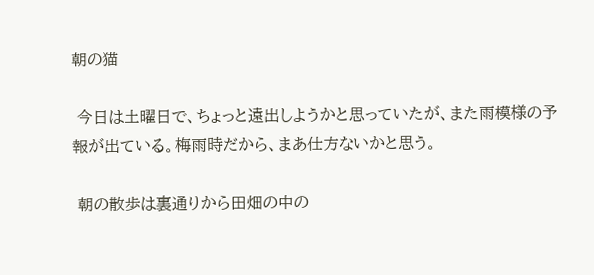朝の猫

 今日は土曜日で、ちょっと遠出しようかと思っていたが、また雨模様の予報が出ている。梅雨時だから、まあ仕方ないかと思う。

 朝の散歩は裏通りから田畑の中の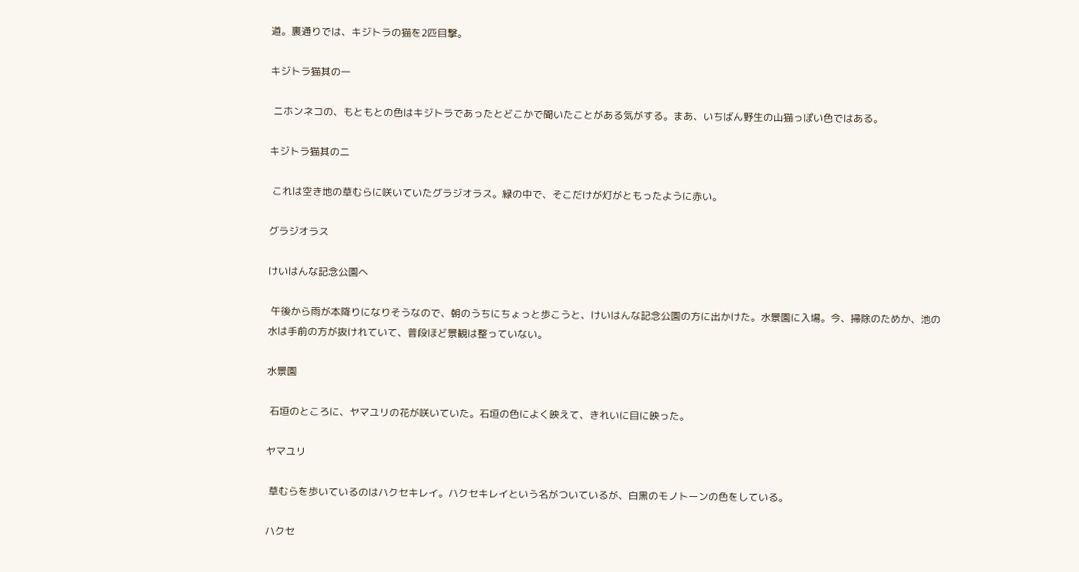道。裏通りでは、キジトラの猫を2匹目撃。

キジトラ猫其の一

 ニホンネコの、もともとの色はキジトラであったとどこかで聞いたことがある気がする。まあ、いちばん野生の山猫っぽい色ではある。

キジトラ猫其の二

 これは空き地の草むらに咲いていたグラジオラス。緑の中で、そこだけが灯がともったように赤い。

グラジオラス

けいはんな記念公園へ

 午後から雨が本降りになりそうなので、朝のうちにちょっと歩こうと、けいはんな記念公園の方に出かけた。水景園に入場。今、掃除のためか、池の水は手前の方が抜けれていて、普段ほど景観は整っていない。

水景園

 石垣のところに、ヤマユリの花が咲いていた。石垣の色によく映えて、きれいに目に映った。

ヤマユリ

 草むらを歩いているのはハクセキレイ。ハクセキレイという名がついているが、白黒のモノトーンの色をしている。

ハクセ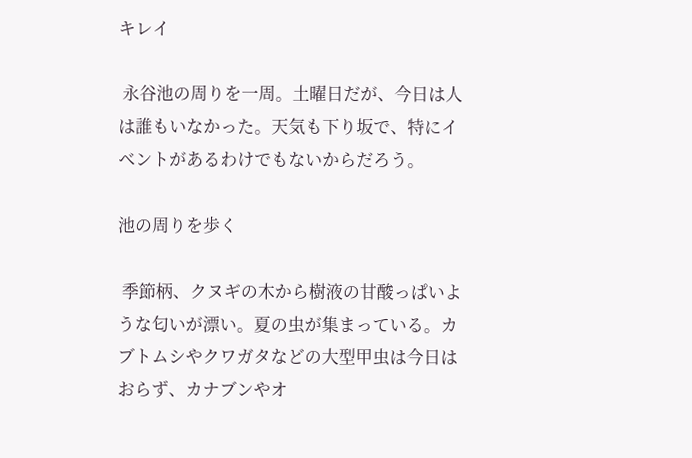キレイ

 永谷池の周りを一周。土曜日だが、今日は人は誰もいなかった。天気も下り坂で、特にイベントがあるわけでもないからだろう。

池の周りを歩く

 季節柄、クヌギの木から樹液の甘酸っぱいような匂いが漂い。夏の虫が集まっている。カブトムシやクワガタなどの大型甲虫は今日はおらず、カナブンやオ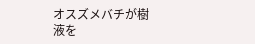オスズメバチが樹液を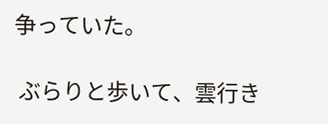争っていた。

 ぶらりと歩いて、雲行き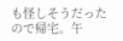も怪しそうだったので帰宅。午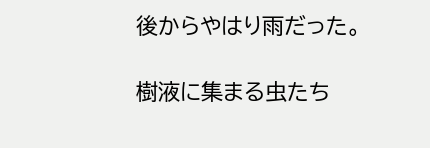後からやはり雨だった。

樹液に集まる虫たち